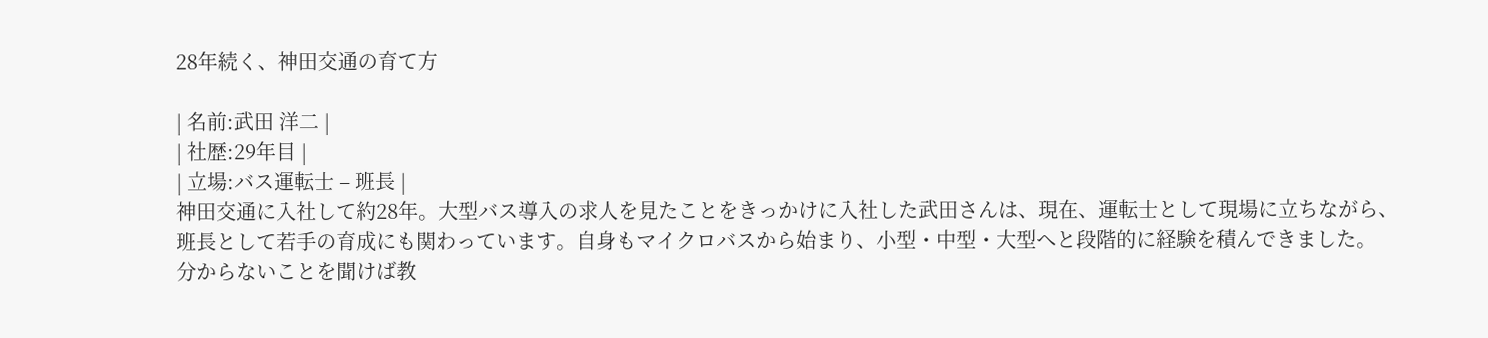28年続く、神田交通の育て方

| 名前:武田 洋二 |
| 社歴:29年目 |
| 立場:バス運転士 – 班長 |
神田交通に入社して約28年。大型バス導入の求人を見たことをきっかけに入社した武田さんは、現在、運転士として現場に立ちながら、班長として若手の育成にも関わっています。自身もマイクロバスから始まり、小型・中型・大型へと段階的に経験を積んできました。
分からないことを聞けば教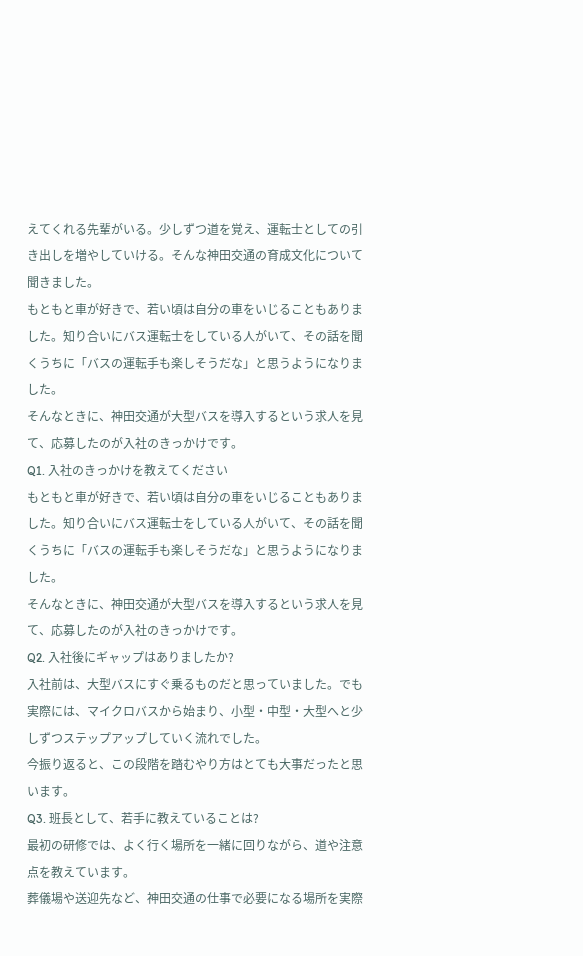えてくれる先輩がいる。少しずつ道を覚え、運転士としての引き出しを増やしていける。そんな神田交通の育成文化について聞きました。
もともと車が好きで、若い頃は自分の車をいじることもありました。知り合いにバス運転士をしている人がいて、その話を聞くうちに「バスの運転手も楽しそうだな」と思うようになりました。
そんなときに、神田交通が大型バスを導入するという求人を見て、応募したのが入社のきっかけです。
Q1. 入社のきっかけを教えてください
もともと車が好きで、若い頃は自分の車をいじることもありました。知り合いにバス運転士をしている人がいて、その話を聞くうちに「バスの運転手も楽しそうだな」と思うようになりました。
そんなときに、神田交通が大型バスを導入するという求人を見て、応募したのが入社のきっかけです。
Q2. 入社後にギャップはありましたか?
入社前は、大型バスにすぐ乗るものだと思っていました。でも実際には、マイクロバスから始まり、小型・中型・大型へと少しずつステップアップしていく流れでした。
今振り返ると、この段階を踏むやり方はとても大事だったと思います。
Q3. 班長として、若手に教えていることは?
最初の研修では、よく行く場所を一緒に回りながら、道や注意点を教えています。
葬儀場や送迎先など、神田交通の仕事で必要になる場所を実際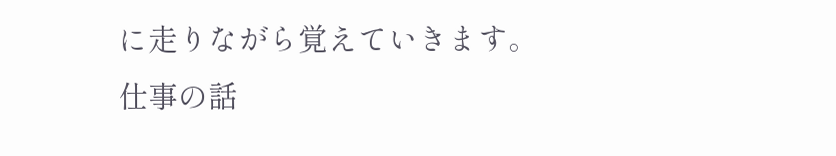に走りながら覚えていきます。
仕事の話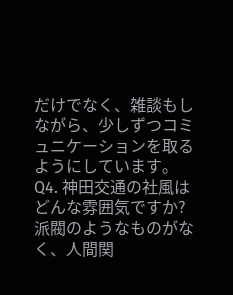だけでなく、雑談もしながら、少しずつコミュニケーションを取るようにしています。
Q4. 神田交通の社風はどんな雰囲気ですか?
派閥のようなものがなく、人間関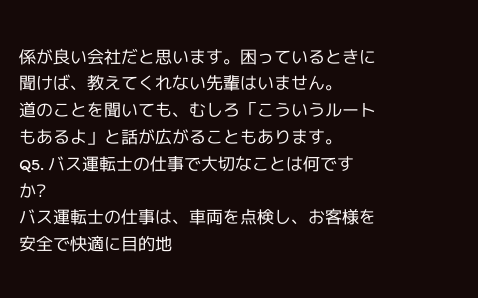係が良い会社だと思います。困っているときに聞けば、教えてくれない先輩はいません。
道のことを聞いても、むしろ「こういうルートもあるよ」と話が広がることもあります。
Q5. バス運転士の仕事で大切なことは何ですか?
バス運転士の仕事は、車両を点検し、お客様を安全で快適に目的地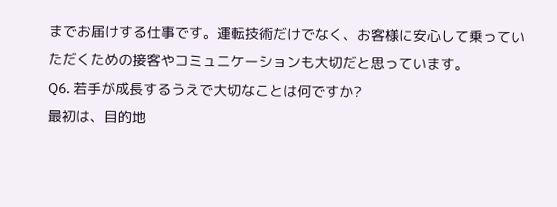までお届けする仕事です。運転技術だけでなく、お客様に安心して乗っていただくための接客やコミュニケーションも大切だと思っています。
Q6. 若手が成長するうえで大切なことは何ですか?
最初は、目的地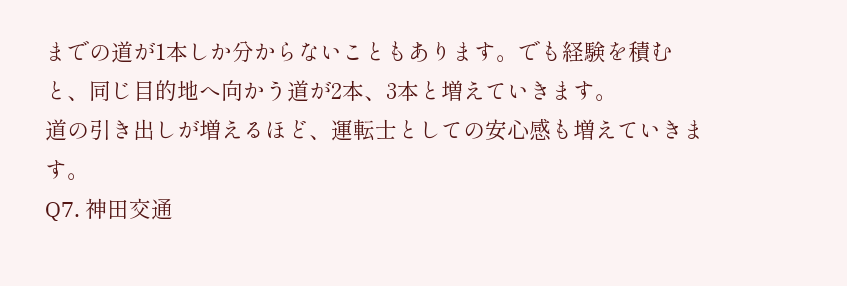までの道が1本しか分からないこともあります。でも経験を積むと、同じ目的地へ向かう道が2本、3本と増えていきます。
道の引き出しが増えるほど、運転士としての安心感も増えていきます。
Q7. 神田交通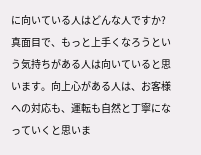に向いている人はどんな人ですか?
真面目で、もっと上手くなろうという気持ちがある人は向いていると思います。向上心がある人は、お客様への対応も、運転も自然と丁寧になっていくと思いま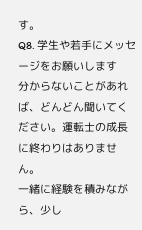す。
Q8. 学生や若手にメッセージをお願いします
分からないことがあれば、どんどん聞いてください。運転士の成長に終わりはありません。
一緒に経験を積みながら、少し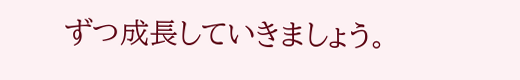ずつ成長していきましょう。